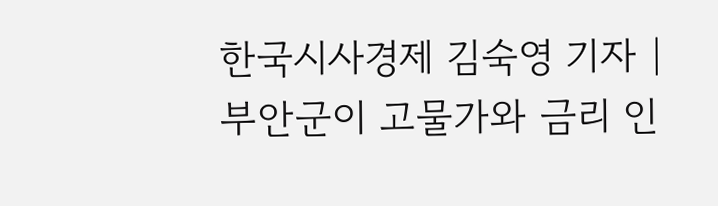한국시사경제 김숙영 기자 | 부안군이 고물가와 금리 인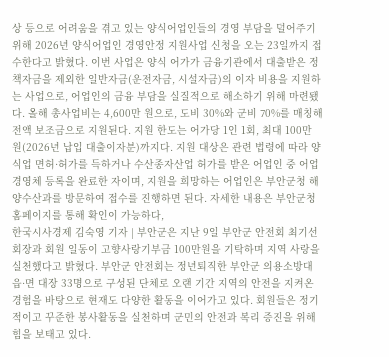상 등으로 어려움을 겪고 있는 양식어업인들의 경영 부담을 덜어주기 위해 2026년 양식어업인 경영안정 지원사업 신청을 오는 23일까지 접수한다고 밝혔다. 이번 사업은 양식 어가가 금융기관에서 대출받은 정책자금을 제외한 일반자금(운전자금, 시설자금)의 이자 비용을 지원하는 사업으로, 어업인의 금융 부담을 실질적으로 해소하기 위해 마련됐다. 올해 총사업비는 4,600만 원으로, 도비 30%와 군비 70%를 매칭해 전액 보조금으로 지원된다. 지원 한도는 어가당 1인 1회, 최대 100만 원(2026년 납입 대출이자분)까지다. 지원 대상은 관련 법령에 따라 양식업 면허·허가를 득하거나 수산종자산업 허가를 받은 어업인 중 어업경영체 등록을 완료한 자이며, 지원을 희망하는 어업인은 부안군청 해양수산과를 방문하여 접수를 진행하면 된다. 자세한 내용은 부안군청 홈페이지를 통해 확인이 가능하다,
한국시사경제 김숙영 기자 | 부안군은 지난 9일 부안군 안전회 최기선 회장과 회원 일동이 고향사랑기부금 100만원을 기탁하며 지역 사랑을 실천했다고 밝혔다. 부안군 안전회는 정년퇴직한 부안군 의용소방대 읍·면 대장 33명으로 구성된 단체로 오랜 기간 지역의 안전을 지켜온 경험을 바탕으로 현재도 다양한 활동을 이어가고 있다. 회원들은 정기적이고 꾸준한 봉사활동을 실천하며 군민의 안전과 복리 증진을 위해 힘을 보태고 있다.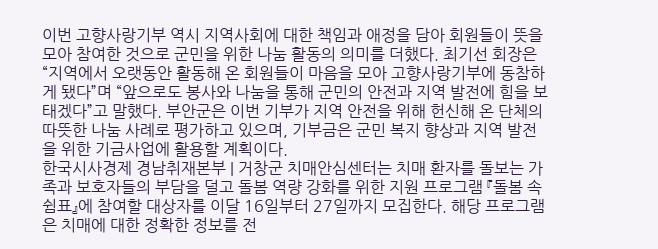이번 고향사랑기부 역시 지역사회에 대한 책임과 애정을 담아 회원들이 뜻을 모아 참여한 것으로 군민을 위한 나눔 활동의 의미를 더했다. 최기선 회장은 “지역에서 오랫동안 활동해 온 회원들이 마음을 모아 고향사랑기부에 동참하게 됐다”며 “앞으로도 봉사와 나눔을 통해 군민의 안전과 지역 발전에 힘을 보태겠다”고 말했다. 부안군은 이번 기부가 지역 안전을 위해 헌신해 온 단체의 따뜻한 나눔 사례로 평가하고 있으며, 기부금은 군민 복지 향상과 지역 발전을 위한 기금사업에 활용할 계획이다.
한국시사경제 경남취재본부 | 거창군 치매안심센터는 치매 환자를 돌보는 가족과 보호자들의 부담을 덜고 돌봄 역량 강화를 위한 지원 프로그램 『돌봄 속 쉼표』에 참여할 대상자를 이달 16일부터 27일까지 모집한다. 해당 프로그램은 치매에 대한 정확한 정보를 전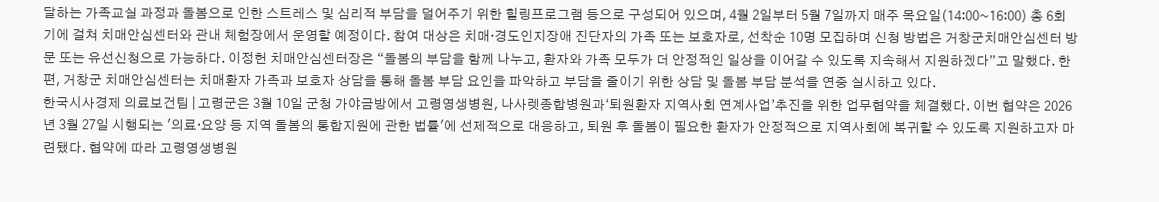달하는 가족교실 과정과 돌봄으로 인한 스트레스 및 심리적 부담을 덜어주기 위한 힐링프로그램 등으로 구성되어 있으며, 4월 2일부터 5월 7일까지 매주 목요일(14:00~16:00) 총 6회기에 걸쳐 치매안심센터와 관내 체험장에서 운영할 예정이다. 참여 대상은 치매·경도인지장애 진단자의 가족 또는 보호자로, 선착순 10명 모집하며 신청 방법은 거창군치매안심센터 방문 또는 유선신청으로 가능하다. 이정헌 치매안심센터장은 “돌봄의 부담을 함께 나누고, 환자와 가족 모두가 더 안정적인 일상을 이어갈 수 있도록 지속해서 지원하겠다”고 말했다. 한편, 거창군 치매안심센터는 치매환자 가족과 보호자 상담을 통해 돌봄 부담 요인을 파악하고 부담을 줄이기 위한 상담 및 돌봄 부담 분석을 연중 실시하고 있다.
한국시사경제 의료보건팀 | 고령군은 3월 10일 군청 가야금방에서 고령영생병원, 나사렛종합병원과‘퇴원환자 지역사회 연계사업’추진을 위한 업무협약을 체결했다. 이번 협약은 2026년 3월 27일 시행되는 '의료·요양 등 지역 돌봄의 통합지원에 관한 법률'에 선제적으로 대응하고, 퇴원 후 돌봄이 필요한 환자가 안정적으로 지역사회에 복귀할 수 있도록 지원하고자 마련됐다. 협약에 따라 고령영생병원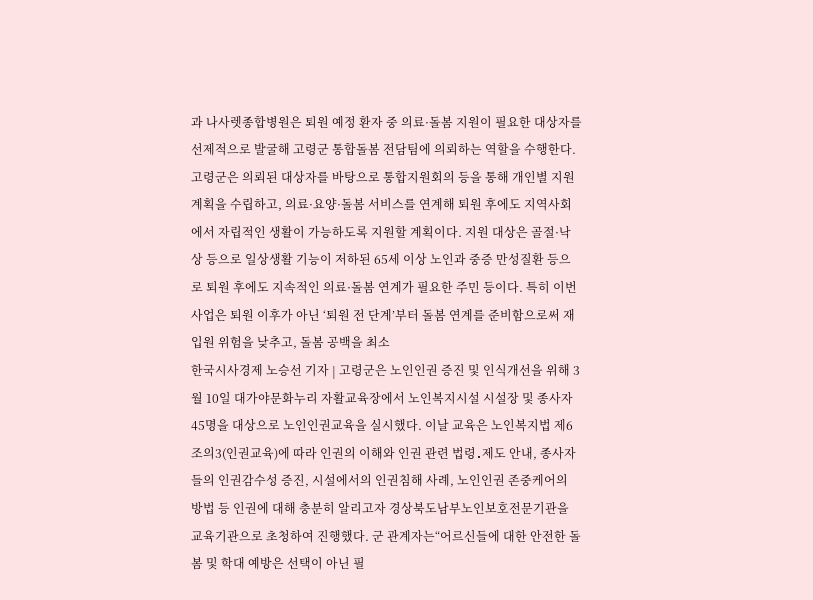과 나사렛종합병원은 퇴원 예정 환자 중 의료·돌봄 지원이 필요한 대상자를 선제적으로 발굴해 고령군 통합돌봄 전담팀에 의뢰하는 역할을 수행한다. 고령군은 의뢰된 대상자를 바탕으로 통합지원회의 등을 통해 개인별 지원계획을 수립하고, 의료·요양·돌봄 서비스를 연계해 퇴원 후에도 지역사회에서 자립적인 생활이 가능하도록 지원할 계획이다. 지원 대상은 골절·낙상 등으로 일상생활 기능이 저하된 65세 이상 노인과 중증 만성질환 등으로 퇴원 후에도 지속적인 의료·돌봄 연계가 필요한 주민 등이다. 특히 이번 사업은 퇴원 이후가 아닌 ‘퇴원 전 단계’부터 돌봄 연계를 준비함으로써 재입원 위험을 낮추고, 돌봄 공백을 최소
한국시사경제 노승선 기자 | 고령군은 노인인권 증진 및 인식개선을 위해 3월 10일 대가야문화누리 자활교육장에서 노인복지시설 시설장 및 종사자 45명을 대상으로 노인인권교육을 실시했다. 이날 교육은 노인복지법 제6조의3(인권교육)에 따라 인권의 이해와 인권 관련 법령․제도 안내, 종사자들의 인권감수성 증진, 시설에서의 인권침해 사례, 노인인권 존중케어의 방법 등 인권에 대해 충분히 알리고자 경상북도남부노인보호전문기관을 교육기관으로 초청하여 진행했다. 군 관계자는“어르신들에 대한 안전한 돌봄 및 학대 예방은 선택이 아닌 필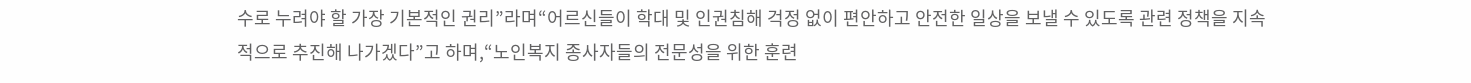수로 누려야 할 가장 기본적인 권리”라며“어르신들이 학대 및 인권침해 걱정 없이 편안하고 안전한 일상을 보낼 수 있도록 관련 정책을 지속적으로 추진해 나가겠다”고 하며,“노인복지 종사자들의 전문성을 위한 훈련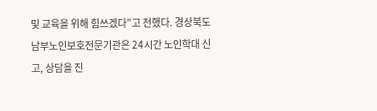및 교육을 위해 힘쓰겠다”고 전했다. 경상북도남부노인보호전문기관은 24시간 노인학대 신고, 상담을 진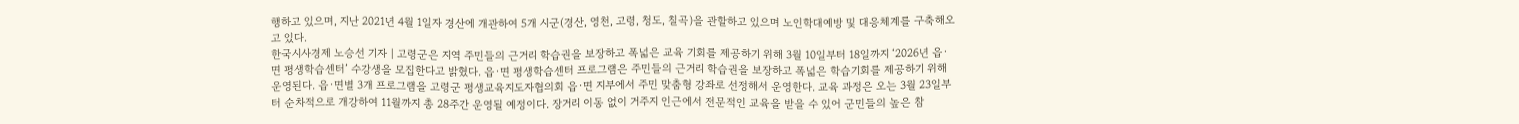행하고 있으며, 지난 2021년 4월 1일자 경산에 개관하여 5개 시군(경산, 영천, 고령, 청도, 칠곡)을 관할하고 있으며 노인학대예방 및 대응체계를 구축해오고 있다.
한국시사경제 노승선 기자 | 고령군은 지역 주민들의 근거리 학습권을 보장하고 폭넓은 교육 기회를 제공하기 위해 3월 10일부터 18일까지 ‘2026년 읍·면 평생학습센터’ 수강생을 모집한다고 밝혔다. 읍·면 평생학습센터 프로그램은 주민들의 근거리 학습권을 보장하고 폭넓은 학습기회를 제공하기 위해 운영된다. 읍·면별 3개 프로그램을 고령군 평생교육지도자협의회 읍·면 지부에서 주민 맞춤형 강좌로 선정해서 운영한다. 교육 과정은 오는 3월 23일부터 순차적으로 개강하여 11월까지 총 28주간 운영될 예정이다. 장거리 이동 없이 거주지 인근에서 전문적인 교육을 받을 수 있어 군민들의 높은 참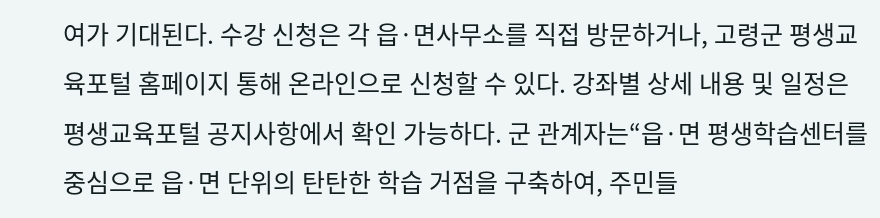여가 기대된다. 수강 신청은 각 읍·면사무소를 직접 방문하거나, 고령군 평생교육포털 홈페이지 통해 온라인으로 신청할 수 있다. 강좌별 상세 내용 및 일정은 평생교육포털 공지사항에서 확인 가능하다. 군 관계자는“읍·면 평생학습센터를 중심으로 읍·면 단위의 탄탄한 학습 거점을 구축하여, 주민들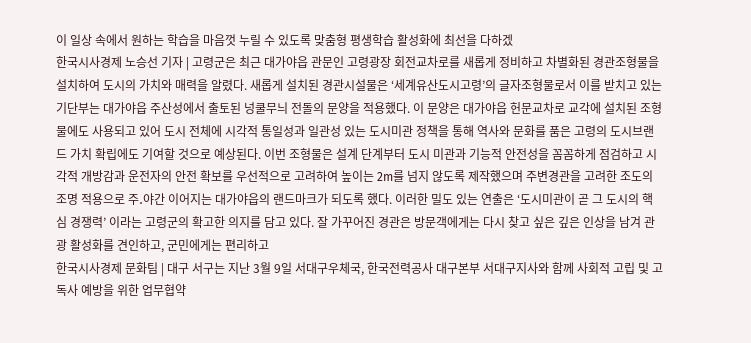이 일상 속에서 원하는 학습을 마음껏 누릴 수 있도록 맞춤형 평생학습 활성화에 최선을 다하겠
한국시사경제 노승선 기자 | 고령군은 최근 대가야읍 관문인 고령광장 회전교차로를 새롭게 정비하고 차별화된 경관조형물을 설치하여 도시의 가치와 매력을 알렸다. 새롭게 설치된 경관시설물은 ‘세계유산도시고령’의 글자조형물로서 이를 받치고 있는 기단부는 대가야읍 주산성에서 출토된 넝쿨무늬 전돌의 문양을 적용했다. 이 문양은 대가야읍 헌문교차로 교각에 설치된 조형물에도 사용되고 있어 도시 전체에 시각적 통일성과 일관성 있는 도시미관 정책을 통해 역사와 문화를 품은 고령의 도시브랜드 가치 확립에도 기여할 것으로 예상된다. 이번 조형물은 설계 단계부터 도시 미관과 기능적 안전성을 꼼꼼하게 점검하고 시각적 개방감과 운전자의 안전 확보를 우선적으로 고려하여 높이는 2m를 넘지 않도록 제작했으며 주변경관을 고려한 조도의 조명 적용으로 주․야간 이어지는 대가야읍의 랜드마크가 되도록 했다. 이러한 밀도 있는 연출은 ‘도시미관이 곧 그 도시의 핵심 경쟁력’ 이라는 고령군의 확고한 의지를 담고 있다. 잘 가꾸어진 경관은 방문객에게는 다시 찾고 싶은 깊은 인상을 남겨 관광 활성화를 견인하고, 군민에게는 편리하고
한국시사경제 문화팀 | 대구 서구는 지난 3월 9일 서대구우체국, 한국전력공사 대구본부 서대구지사와 함께 사회적 고립 및 고독사 예방을 위한 업무협약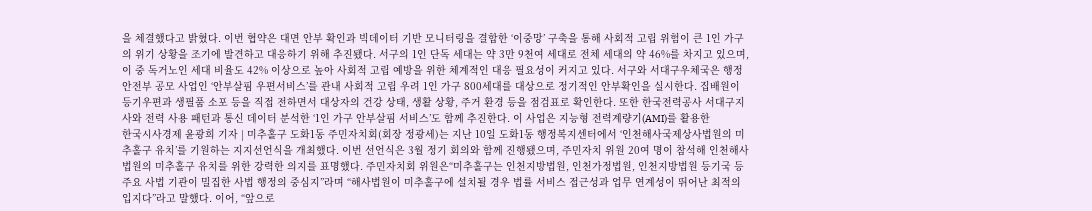을 체결했다고 밝혔다. 이번 협약은 대면 안부 확인과 빅데이터 기반 모니터링을 결합한 ‘이중망’ 구축을 통해 사회적 고립 위험이 큰 1인 가구의 위기 상황을 조기에 발견하고 대응하기 위해 추진됐다. 서구의 1인 단독 세대는 약 3만 9천여 세대로 전체 세대의 약 46%를 차지고 있으며, 이 중 독거노인 세대 비율도 42% 이상으로 높아 사회적 고립 예방을 위한 체계적인 대응 필요성이 커지고 있다. 서구와 서대구우체국은 행정안전부 공모 사업인 ‘안부살핌 우편서비스’를 관내 사회적 고립 우려 1인 가구 800세대를 대상으로 정기적인 안부확인을 실시한다. 집배원이 등기우편과 생필품 소포 등을 직접 전하면서 대상자의 건강 상태, 생활 상황, 주거 환경 등을 점검표로 확인한다. 또한 한국전력공사 서대구지사와 전력 사용 패턴과 통신 데이터 분석한 ‘1인 가구 안부살핌 서비스’도 함께 추진한다. 이 사업은 지능형 전력계량기(AMI)를 활용한
한국시사경제 윤광희 기자 | 미추홀구 도화1동 주민자치회(회장 정광세)는 지난 10일 도화1동 행정복지센터에서 ‘인천해사국제상사법원의 미추홀구 유치’를 기원하는 지지선언식을 개최했다. 이번 선언식은 3월 정기 회의와 함께 진행됐으며, 주민자치 위원 20여 명이 참석해 인천해사법원의 미추홀구 유치를 위한 강력한 의지를 표명했다. 주민자치회 위원은“미추홀구는 인천지방법원, 인천가정법원, 인천지방법원 등기국 등 주요 사법 기관이 밀집한 사법 행정의 중심지”라며 “해사법원이 미추홀구에 설치될 경우 법률 서비스 접근성과 업무 연계성이 뛰어난 최적의 입지다”라고 말했다. 이어, “앞으로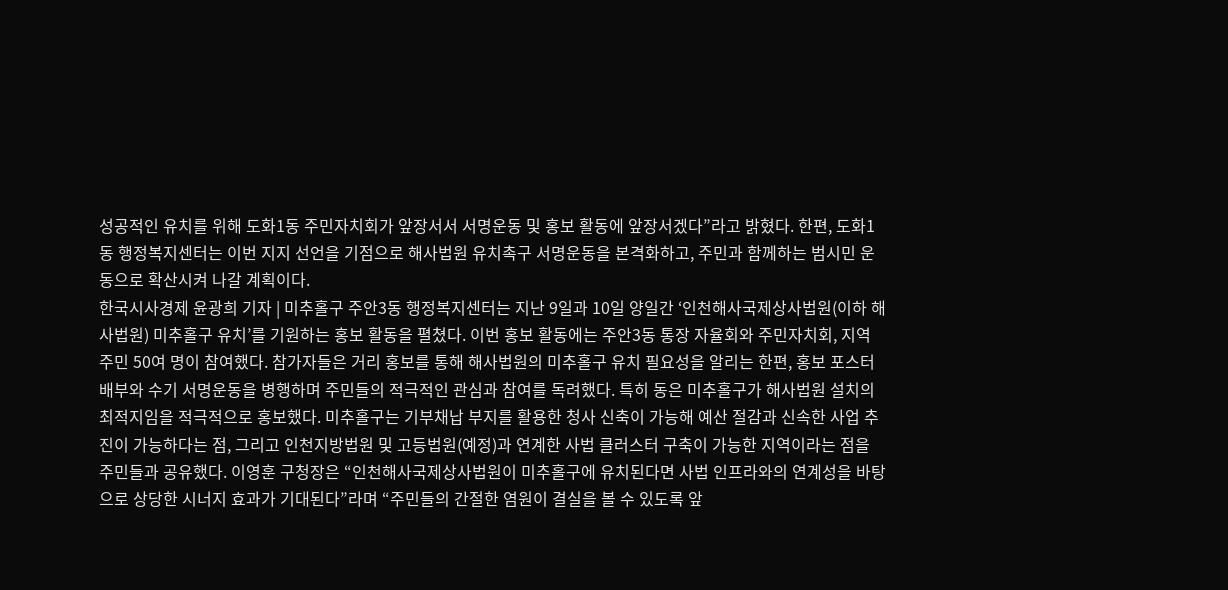성공적인 유치를 위해 도화1동 주민자치회가 앞장서서 서명운동 및 홍보 활동에 앞장서겠다”라고 밝혔다. 한편, 도화1동 행정복지센터는 이번 지지 선언을 기점으로 해사법원 유치촉구 서명운동을 본격화하고, 주민과 함께하는 범시민 운동으로 확산시켜 나갈 계획이다.
한국시사경제 윤광희 기자 | 미추홀구 주안3동 행정복지센터는 지난 9일과 10일 양일간 ‘인천해사국제상사법원(이하 해사법원) 미추홀구 유치’를 기원하는 홍보 활동을 펼쳤다. 이번 홍보 활동에는 주안3동 통장 자율회와 주민자치회, 지역 주민 50여 명이 참여했다. 참가자들은 거리 홍보를 통해 해사법원의 미추홀구 유치 필요성을 알리는 한편, 홍보 포스터 배부와 수기 서명운동을 병행하며 주민들의 적극적인 관심과 참여를 독려했다. 특히 동은 미추홀구가 해사법원 설치의 최적지임을 적극적으로 홍보했다. 미추홀구는 기부채납 부지를 활용한 청사 신축이 가능해 예산 절감과 신속한 사업 추진이 가능하다는 점, 그리고 인천지방법원 및 고등법원(예정)과 연계한 사법 클러스터 구축이 가능한 지역이라는 점을 주민들과 공유했다. 이영훈 구청장은 “인천해사국제상사법원이 미추홀구에 유치된다면 사법 인프라와의 연계성을 바탕으로 상당한 시너지 효과가 기대된다”라며 “주민들의 간절한 염원이 결실을 볼 수 있도록 앞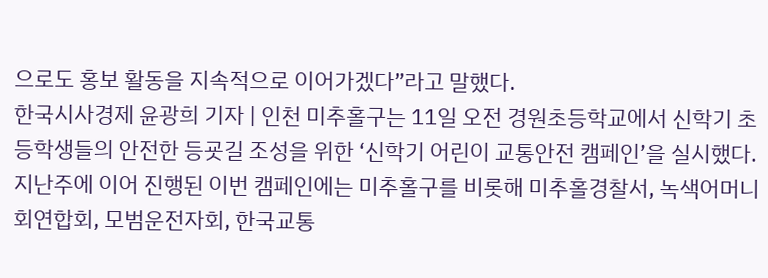으로도 홍보 활동을 지속적으로 이어가겠다”라고 말했다.
한국시사경제 윤광희 기자 | 인천 미추홀구는 11일 오전 경원초등학교에서 신학기 초등학생들의 안전한 등굣길 조성을 위한 ‘신학기 어린이 교통안전 캠페인’을 실시했다. 지난주에 이어 진행된 이번 캠페인에는 미추홀구를 비롯해 미추홀경찰서, 녹색어머니회연합회, 모범운전자회, 한국교통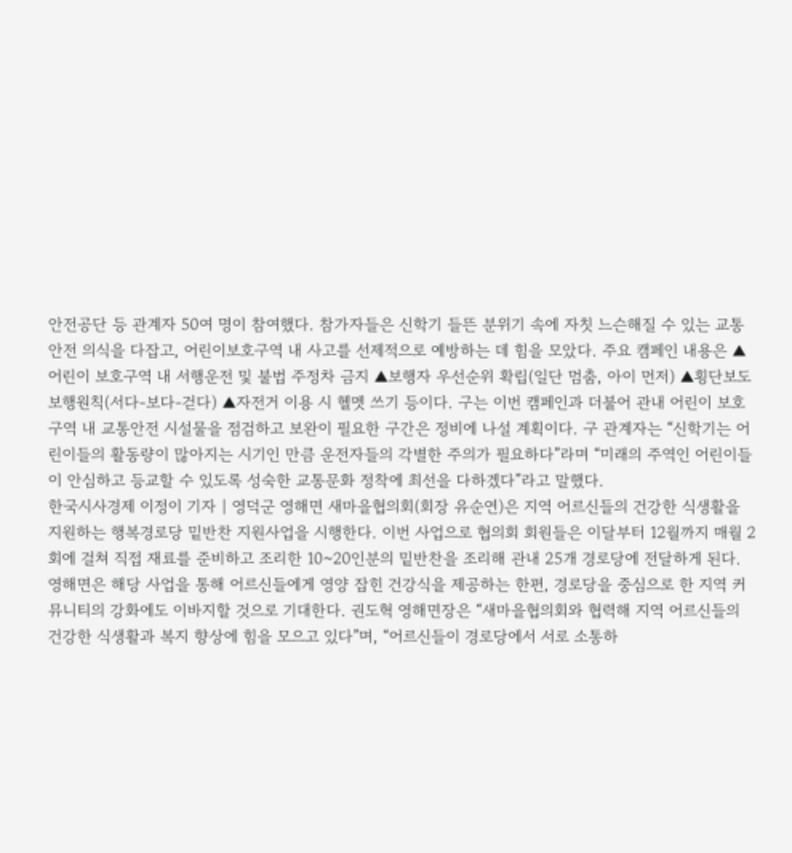안전공단 등 관계자 50여 명이 참여했다. 참가자들은 신학기 들뜬 분위기 속에 자칫 느슨해질 수 있는 교통안전 의식을 다잡고, 어린이보호구역 내 사고를 선제적으로 예방하는 데 힘을 모았다. 주요 캠페인 내용은 ▲어린이 보호구역 내 서행운전 및 불법 주정차 금지 ▲보행자 우선순위 확립(일단 멈춤, 아이 먼저) ▲횡단보도 보행원칙(서다-보다-걷다) ▲자전거 이용 시 헬멧 쓰기 등이다. 구는 이번 캠페인과 더불어 관내 어린이 보호구역 내 교통안전 시설물을 점검하고 보완이 필요한 구간은 정비에 나설 계획이다. 구 관계자는 “신학기는 어린이들의 활동량이 많아지는 시기인 만큼 운전자들의 각별한 주의가 필요하다”라며 “미래의 주역인 어린이들이 안심하고 등교할 수 있도록 성숙한 교통문화 정착에 최선을 다하겠다”라고 말했다.
한국시사경제 이정이 기자 | 영덕군 영해면 새마을협의회(회장 유순연)은 지역 어르신들의 건강한 식생활을 지원하는 행복경로당 밑반찬 지원사업을 시행한다. 이번 사업으로 협의회 회원들은 이달부터 12월까지 매월 2회에 걸쳐 직접 재료를 준비하고 조리한 10~20인분의 밑반찬을 조리해 관내 25개 경로당에 전달하게 된다. 영해면은 해당 사업을 통해 어르신들에게 영양 잡힌 건강식을 제공하는 한편, 경로당을 중심으로 한 지역 커뮤니티의 강화에도 이바지할 것으로 기대한다. 권도혁 영해면장은 “새마을협의회와 협력해 지역 어르신들의 건강한 식생활과 복지 향상에 힘을 모으고 있다”며, “어르신들이 경로당에서 서로 소통하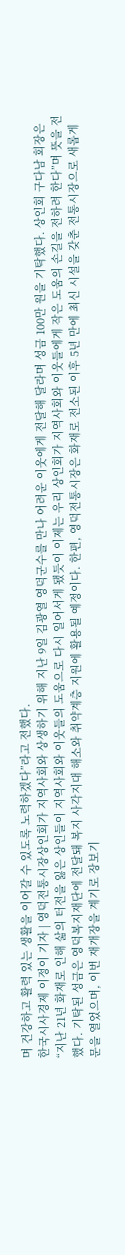며 건강하고 활력 있는 생활을 이어갈 수 있도록 노력하겠다”라고 전했다.
한국시사경제 이정이 기자 | 영덕전통시장상인회가 지역사회와 상생하기 위해 지난 9일 김광열 영덕군수를 만나 어려운 이웃에게 전달해 달라며 성금 100만 원을 기탁했다. 상인회 구다남 회장은 “지난 21년 화재로 인해 삶의 터전을 잃은 상인들이 지역사회와 이웃들의 도움으로 다시 일어서게 됐듯이 이제는 우리 상인회가 지역사회와 이웃들에게 작은 도움의 손길을 전하려 한다”며 뜻을 전했다. 기탁된 성금은 영덕복지재단에 전달돼 복지 사각지대 해소와 취약계층 지원에 활용될 예정이다. 한편, 영덕전통시장은 화재로 전소된 이후 5년 만에 최신 시설을 갖춘 전통시장으로 새롭게 문을 열었으며, 이번 재개장을 계기로 장보기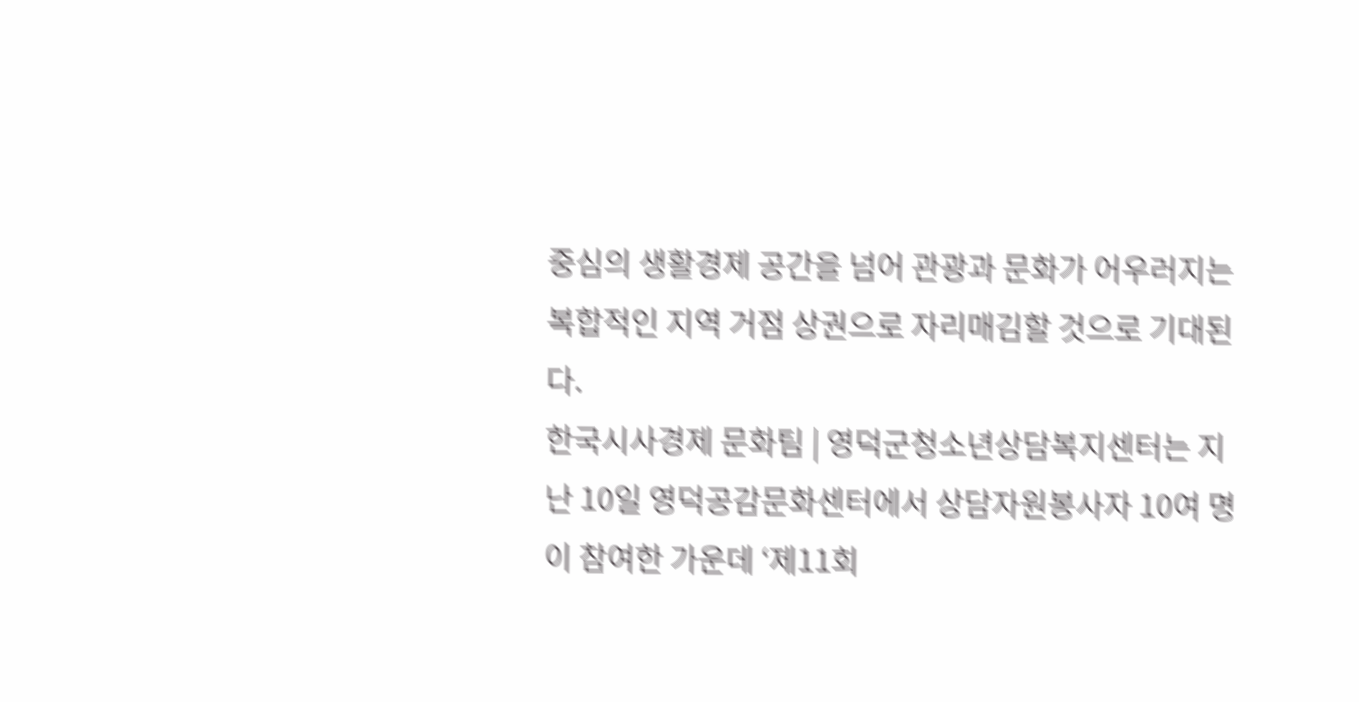중심의 생활경제 공간을 넘어 관광과 문화가 어우러지는 복합적인 지역 거점 상권으로 자리매김할 것으로 기대된다.
한국시사경제 문화팀 | 영덕군청소년상담복지센터는 지난 10일 영덕공감문화센터에서 상담자원봉사자 10여 명이 참여한 가운데 ‘제11회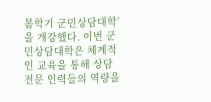봄학기 군민상담대학’을 개강했다. 이번 군민상담대학은 체계적인 교육을 통해 상담 전문 인력들의 역량을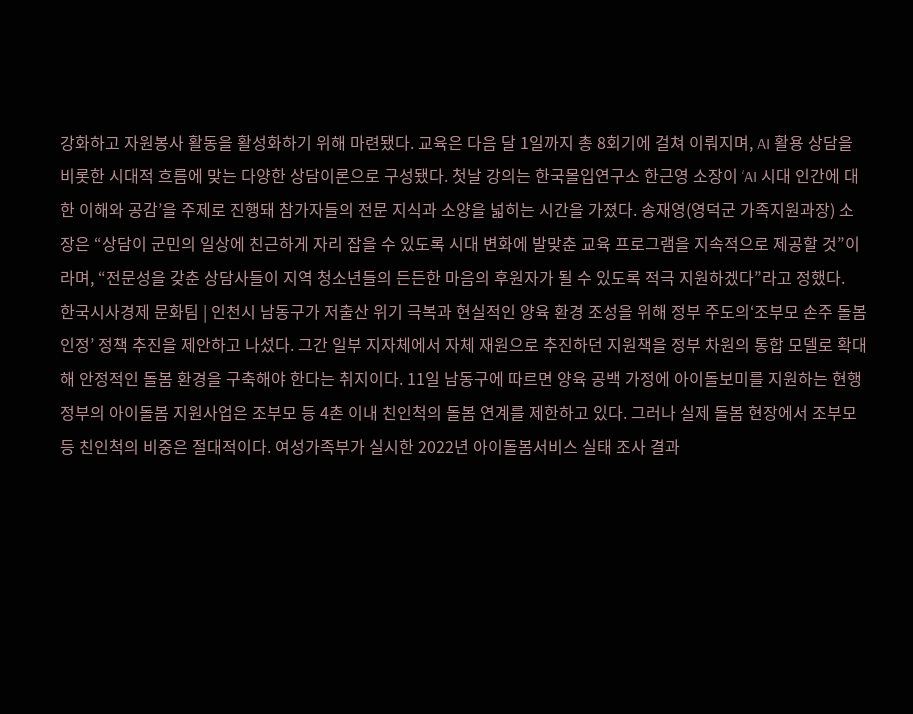강화하고 자원봉사 활동을 활성화하기 위해 마련됐다. 교육은 다음 달 1일까지 총 8회기에 걸쳐 이뤄지며, AI 활용 상담을 비롯한 시대적 흐름에 맞는 다양한 상담이론으로 구성됐다. 첫날 강의는 한국몰입연구소 한근영 소장이 ‘AI 시대 인간에 대한 이해와 공감’을 주제로 진행돼 참가자들의 전문 지식과 소양을 넓히는 시간을 가졌다. 송재영(영덕군 가족지원과장) 소장은 “상담이 군민의 일상에 친근하게 자리 잡을 수 있도록 시대 변화에 발맞춘 교육 프로그램을 지속적으로 제공할 것”이라며, “전문성을 갖춘 상담사들이 지역 청소년들의 든든한 마음의 후원자가 될 수 있도록 적극 지원하겠다”라고 정했다.
한국시사경제 문화팀 | 인천시 남동구가 저출산 위기 극복과 현실적인 양육 환경 조성을 위해 정부 주도의‘조부모 손주 돌봄 인정’ 정책 추진을 제안하고 나섰다. 그간 일부 지자체에서 자체 재원으로 추진하던 지원책을 정부 차원의 통합 모델로 확대해 안정적인 돌봄 환경을 구축해야 한다는 취지이다. 11일 남동구에 따르면 양육 공백 가정에 아이돌보미를 지원하는 현행 정부의 아이돌봄 지원사업은 조부모 등 4촌 이내 친인척의 돌봄 연계를 제한하고 있다. 그러나 실제 돌봄 현장에서 조부모 등 친인척의 비중은 절대적이다. 여성가족부가 실시한 2022년 아이돌봄서비스 실태 조사 결과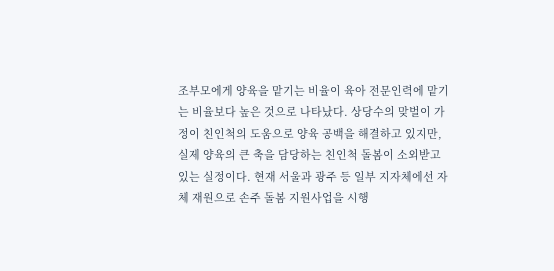조부모에게 양육을 맡기는 비율이 육아 전문인력에 맡기는 비율보다 높은 것으로 나타났다. 상당수의 맞벌이 가정이 친인척의 도움으로 양육 공백을 해결하고 있지만, 실제 양육의 큰 축을 담당하는 친인척 돌봄이 소외받고 있는 실정이다. 현재 서울과 광주 등 일부 지자체에선 자체 재원으로 손주 돌봄 지원사업을 시행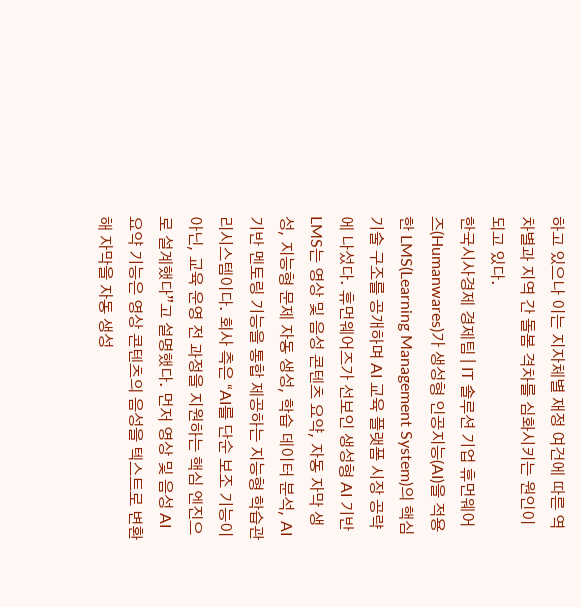하고 있으나 이는 지자체별 재정 여건에 따른 역차별과 지역 간 돌봄 격차를 심화시키는 원인이 되고 있다.
한국시사경제 경제팀 | IT 솔루션 기업 휴먼웨어즈(Humanwares)가 생성형 인공지능(AI)을 적용한 LMS(Learning Management System)의 핵심 기술 구조를 공개하며 AI 교육 플랫폼 시장 공략에 나섰다. 휴먼웨어즈가 선보인 생성형 AI 기반 LMS는 영상 및 음성 콘텐츠 요약, 자동 자막 생성, 지능형 문제 자동 생성, 학습 데이터 분석, AI 기반 멘토링 기능을 통합 제공하는 지능형 학습관리시스템이다. 회사 측은 “AI를 단순 보조 기능이 아닌, 교육 운영 전 과정을 지원하는 핵심 엔진으로 설계했다”고 설명했다. 먼저 영상 및 음성 AI 요약 기능은 영상 콘텐츠의 음성을 텍스트로 변환해 자막을 자동 생성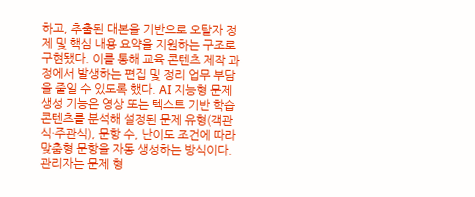하고, 추출된 대본을 기반으로 오탈자 정제 및 핵심 내용 요약을 지원하는 구조로 구현됐다. 이를 통해 교육 콘텐츠 제작 과정에서 발생하는 편집 및 정리 업무 부담을 줄일 수 있도록 했다. AI 지능형 문제 생성 기능은 영상 또는 텍스트 기반 학습 콘텐츠를 분석해 설정된 문제 유형(객관식·주관식), 문항 수, 난이도 조건에 따라 맞춤형 문항을 자동 생성하는 방식이다. 관리자는 문제 형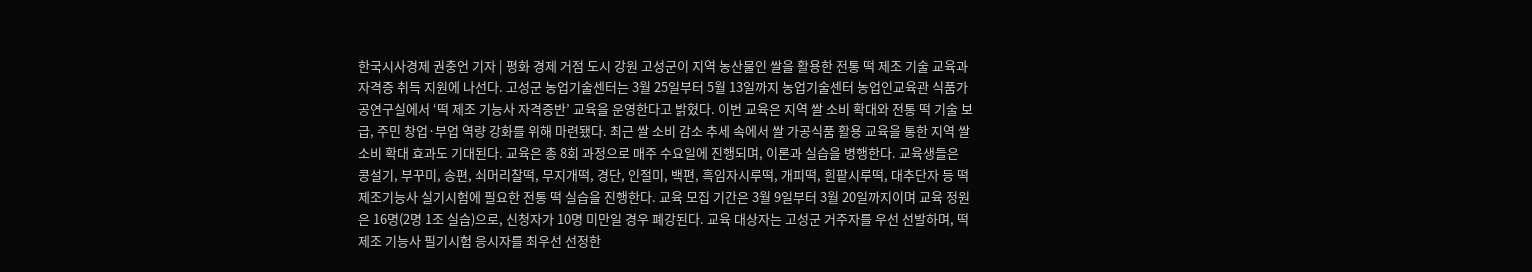한국시사경제 권충언 기자 | 평화 경제 거점 도시 강원 고성군이 지역 농산물인 쌀을 활용한 전통 떡 제조 기술 교육과 자격증 취득 지원에 나선다. 고성군 농업기술센터는 3월 25일부터 5월 13일까지 농업기술센터 농업인교육관 식품가공연구실에서 ‘떡 제조 기능사 자격증반’ 교육을 운영한다고 밝혔다. 이번 교육은 지역 쌀 소비 확대와 전통 떡 기술 보급, 주민 창업·부업 역량 강화를 위해 마련됐다. 최근 쌀 소비 감소 추세 속에서 쌀 가공식품 활용 교육을 통한 지역 쌀 소비 확대 효과도 기대된다. 교육은 총 8회 과정으로 매주 수요일에 진행되며, 이론과 실습을 병행한다. 교육생들은 콩설기, 부꾸미, 송편, 쇠머리찰떡, 무지개떡, 경단, 인절미, 백편, 흑임자시루떡, 개피떡, 흰팥시루떡, 대추단자 등 떡제조기능사 실기시험에 필요한 전통 떡 실습을 진행한다. 교육 모집 기간은 3월 9일부터 3월 20일까지이며 교육 정원은 16명(2명 1조 실습)으로, 신청자가 10명 미만일 경우 폐강된다. 교육 대상자는 고성군 거주자를 우선 선발하며, 떡 제조 기능사 필기시험 응시자를 최우선 선정한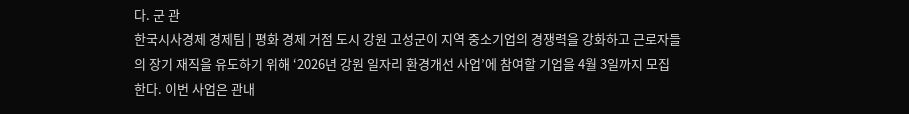다. 군 관
한국시사경제 경제팀 | 평화 경제 거점 도시 강원 고성군이 지역 중소기업의 경쟁력을 강화하고 근로자들의 장기 재직을 유도하기 위해 ‘2026년 강원 일자리 환경개선 사업’에 참여할 기업을 4월 3일까지 모집한다. 이번 사업은 관내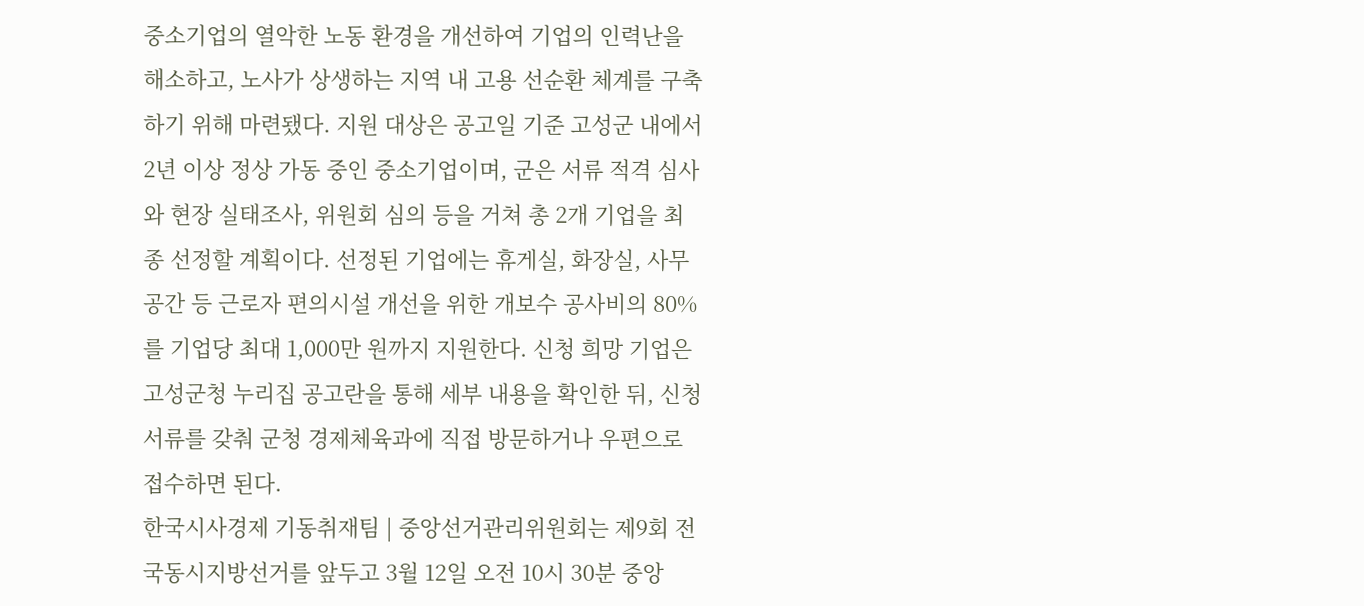중소기업의 열악한 노동 환경을 개선하여 기업의 인력난을 해소하고, 노사가 상생하는 지역 내 고용 선순환 체계를 구축하기 위해 마련됐다. 지원 대상은 공고일 기준 고성군 내에서 2년 이상 정상 가동 중인 중소기업이며, 군은 서류 적격 심사와 현장 실태조사, 위원회 심의 등을 거쳐 총 2개 기업을 최종 선정할 계획이다. 선정된 기업에는 휴게실, 화장실, 사무공간 등 근로자 편의시설 개선을 위한 개보수 공사비의 80%를 기업당 최대 1,000만 원까지 지원한다. 신청 희망 기업은 고성군청 누리집 공고란을 통해 세부 내용을 확인한 뒤, 신청 서류를 갖춰 군청 경제체육과에 직접 방문하거나 우편으로 접수하면 된다.
한국시사경제 기동취재팀 | 중앙선거관리위원회는 제9회 전국동시지방선거를 앞두고 3월 12일 오전 10시 30분 중앙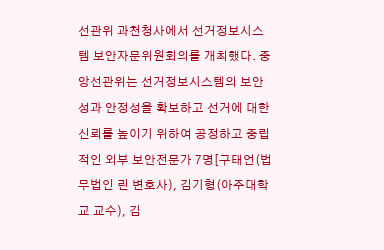선관위 과천청사에서 선거정보시스템 보안자문위원회의를 개최했다. 중앙선관위는 선거정보시스템의 보안성과 안정성을 확보하고 선거에 대한 신뢰를 높이기 위하여 공정하고 중립적인 외부 보안전문가 7명[구태언(법무법인 린 변호사), 김기형(아주대학교 교수), 김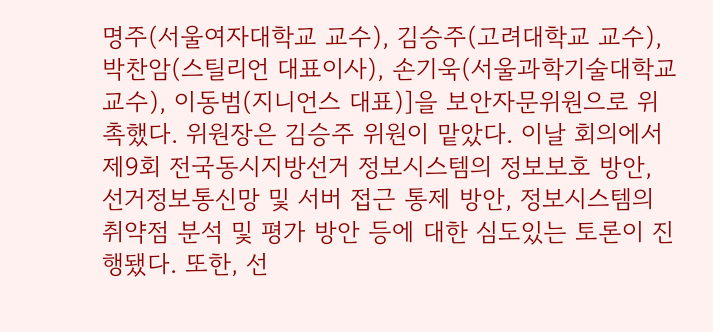명주(서울여자대학교 교수), 김승주(고려대학교 교수), 박찬암(스틸리언 대표이사), 손기욱(서울과학기술대학교 교수), 이동범(지니언스 대표)]을 보안자문위원으로 위촉했다. 위원장은 김승주 위원이 맡았다. 이날 회의에서 제9회 전국동시지방선거 정보시스템의 정보보호 방안, 선거정보통신망 및 서버 접근 통제 방안, 정보시스템의 취약점 분석 및 평가 방안 등에 대한 심도있는 토론이 진행됐다. 또한, 선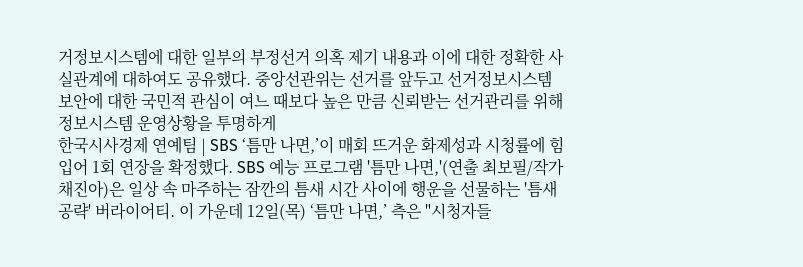거정보시스템에 대한 일부의 부정선거 의혹 제기 내용과 이에 대한 정확한 사실관계에 대하여도 공유했다. 중앙선관위는 선거를 앞두고 선거정보시스템 보안에 대한 국민적 관심이 여느 때보다 높은 만큼 신뢰받는 선거관리를 위해 정보시스템 운영상황을 투명하게
한국시사경제 연예팀 | SBS ‘틈만 나면,’이 매회 뜨거운 화제성과 시청률에 힘입어 1회 연장을 확정했다. SBS 예능 프로그램 '틈만 나면,'(연출 최보필/작가 채진아)은 일상 속 마주하는 잠깐의 틈새 시간 사이에 행운을 선물하는 '틈새 공략' 버라이어티. 이 가운데 12일(목) ‘틈만 나면,’ 측은 "시청자들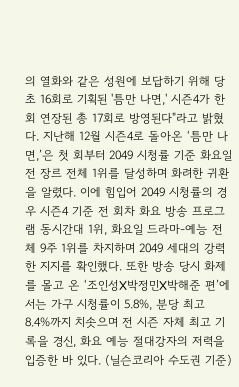의 열화와 같은 성원에 보답하기 위해 당초 16회로 기획된 '틈만 나면,' 시즌4가 한 회 연장된 총 17회로 방영된다"라고 밝혔다. 지난해 12월 시즌4로 돌아온 ‘틈만 나면,’은 첫 회부터 2049 시청률 기준 화요일 전 장르 전체 1위를 달성하며 화려한 귀환을 알렸다. 이에 힘입어 2049 시청률의 경우 시즌4 기준 전 회차 화요 방송 프로그램 동시간대 1위, 화요일 드라마-예능 전체 9주 1위를 차지하며 2049 세대의 강력한 지지를 확인했다. 또한 방송 당시 화제를 몰고 온 ‘조인성X박정민X박해준 편’에서는 가구 시청률이 5.8%, 분당 최고 8.4%까지 치솟으며 전 시즌 자체 최고 기록을 경신, 화요 예능 절대강자의 저력을 입증한 바 있다. (닐슨코리아 수도권 기준)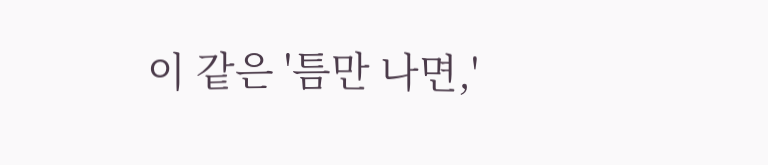이 같은 '틈만 나면,'